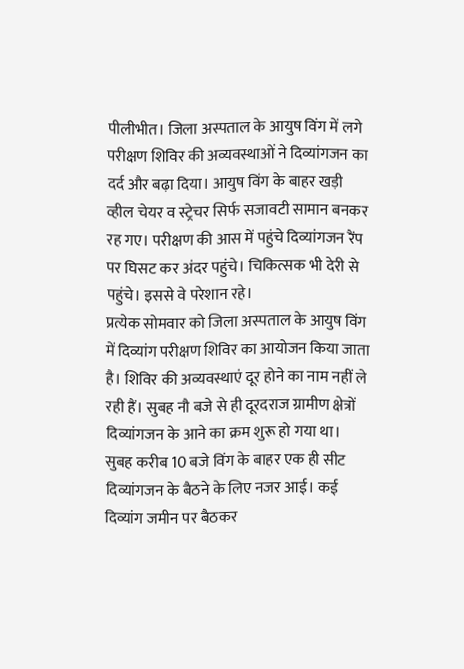पीलीभीत। जिला अस्पताल के आयुष विंग में लगे परीक्षण शिविर की अव्यवस्थाओं ने दिव्यांगजन का दर्द और बढ़ा दिया। आयुष विंग के बाहर खड़ी व्हील चेयर व स्ट्रेचर सिर्फ सजावटी सामान बनकर रह गए। परीक्षण की आस में पहुंचे दिव्यांगजन रैंप पर घिसट कर अंदर पहुंचे। चिकित्सक भी देरी से पहुंचे। इससे वे परेशान रहे।
प्रत्येक सोमवार को जिला अस्पताल के आयुष विंग में दिव्यांग परीक्षण शिविर का आयोजन किया जाता है। शिविर की अव्यवस्थाएं दूर होने का नाम नहीं ले रही हैं। सुबह नौ बजे से ही दूरदराज ग्रामीण क्षेत्रों दिव्यांगजन के आने का क्रम शुरू हो गया था। सुबह करीब 10 बजे विंग के बाहर एक ही सीट दिव्यांगजन के बैठने के लिए नजर आई। कई दिव्यांग जमीन पर बैठकर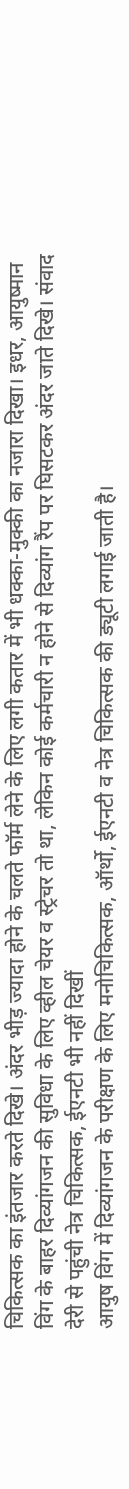चिकित्सक का इंतजार करते दिखे। अंदर भीड़ ज्यादा होने के चलते फॉर्म लेने के लिए लगी कतार में भी धक्का-मुक्की का नजारा दिखा। इधर, आयुष्मान विंग के बाहर दिव्यांगजन की सुविधा के लिए व्हील चेयर व स्ट्रेचर तो था, लेकिन कोई कर्मचारी न होने से दिव्यांग रैंप पर घिसटकर अंदर जाते दिखे। संवाद
देरी से पहुंची नेत्र चिकित्सक, ईएनटी भी नहीं दिखीं
आयुष विंग में दिव्यांगजन के परीक्षण के लिए मनोचिकित्सक, ऑर्थो, ईएनटी व नेत्र चिकित्सक की ड्यूटी लगाई जाती है।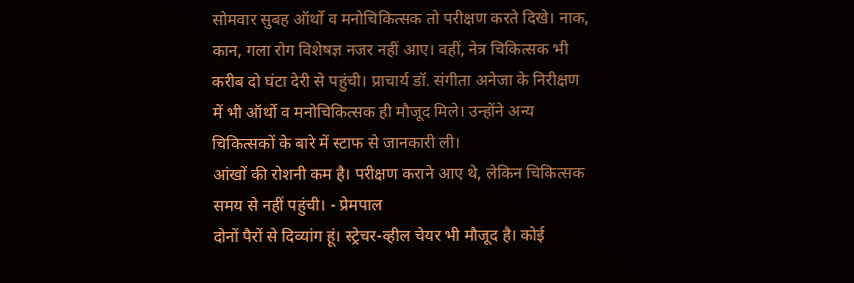सोमवार सुबह ऑर्थो व मनोचिकित्सक तो परीक्षण करते दिखे। नाक, कान, गला रोग विशेषज्ञ नजर नहीं आए। वहीं, नेत्र चिकित्सक भी करीब दो घंटा देरी से पहुंची। प्राचार्य डॉ. संगीता अनेजा के निरीक्षण में भी ऑर्थो व मनोचिकित्सक ही मौजूद मिले। उन्होंने अन्य चिकित्सकों के बारे में स्टाफ से जानकारी ली।
आंखों की रोशनी कम है। परीक्षण कराने आए थे, लेकिन चिकित्सक समय से नहीं पहुंची। - प्रेमपाल
दोनों पैरों से दिव्यांग हूं। स्ट्रेचर-व्हील चेयर भी मौजूद है। कोई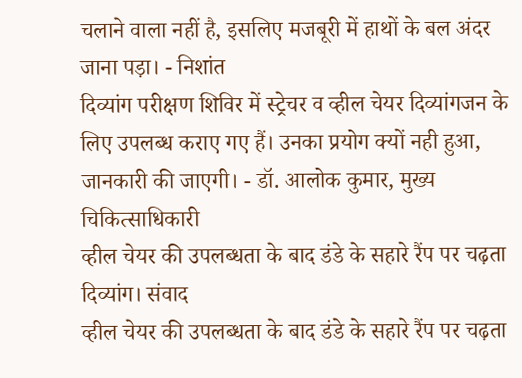चलाने वाला नहीं है, इसलिए मजबूरी में हाथों के बल अंदर जाना पड़ा। - निशांत
दिव्यांग परीक्षण शिविर में स्ट्रेचर व व्हील चेयर दिव्यांगजन के लिए उपलब्ध कराए गए हैं। उनका प्रयोग क्यों नही हुआ, जानकारी की जाएगी। - डॉ. आलोक कुमार, मुख्य चिकित्साधिकारी
व्हील चेयर की उपलब्धता के बाद डंडे के सहारे रैंप पर चढ़ता दिव्यांग। संवाद
व्हील चेयर की उपलब्धता के बाद डंडे के सहारे रैंप पर चढ़ता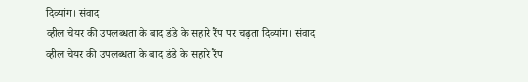दिव्यांग। संवाद
व्हील चेयर की उपलब्धता के बाद डंडे के सहारे रैंप पर चढ़ता दिव्यांग। संवाद
व्हील चेयर की उपलब्धता के बाद डंडे के सहारे रैंप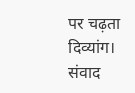पर चढ़ता दिव्यांग। संवाद